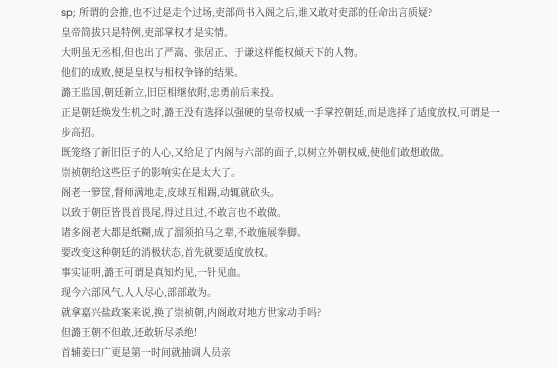sp; 所谓的会推,也不过是走个过场,吏部尚书入阁之后,谁又敢对吏部的任命出言质疑?
皇帝简拔只是特例,吏部掌权才是实情。
大明虽无丞相,但也出了严嵩、张居正、于谦这样能权倾天下的人物。
他们的成败,便是皇权与相权争锋的结果。
潞王监国,朝廷新立,旧臣相继依附,忠勇前后来投。
正是朝廷焕发生机之时,潞王没有选择以强硬的皇帝权威一手掌控朝廷,而是选择了适度放权,可谓是一步高招。
既笼络了新旧臣子的人心,又给足了内阁与六部的面子,以树立外朝权威,使他们敢想敢做。
崇祯朝给这些臣子的影响实在是太大了。
阁老一箩筐,督师满地走,皮球互相踢,动辄就砍头。
以致于朝臣皆畏首畏尾,得过且过,不敢言也不敢做。
诸多阁老大都是纸糊,成了溜须拍马之辈,不敢施展拳脚。
要改变这种朝廷的消极状态,首先就要适度放权。
事实证明,潞王可谓是真知灼见,一针见血。
现今六部风气,人人尽心,部部敢为。
就拿嘉兴盐政案来说,换了崇祯朝,内阁敢对地方世家动手吗?
但潞王朝不但敢,还敢斩尽杀绝!
首辅姜曰广更是第一时间就抽调人员亲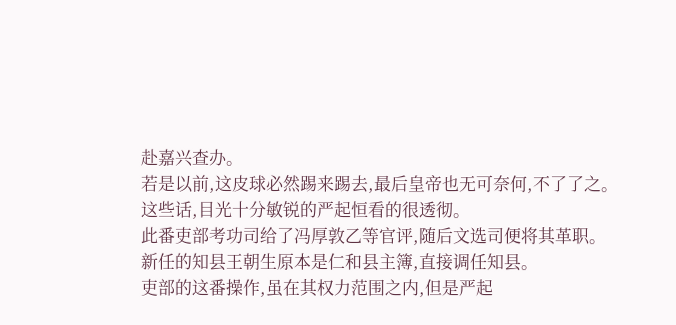赴嘉兴查办。
若是以前,这皮球必然踢来踢去,最后皇帝也无可奈何,不了了之。
这些话,目光十分敏锐的严起恒看的很透彻。
此番吏部考功司给了冯厚敦乙等官评,随后文选司便将其革职。
新任的知县王朝生原本是仁和县主簿,直接调任知县。
吏部的这番操作,虽在其权力范围之内,但是严起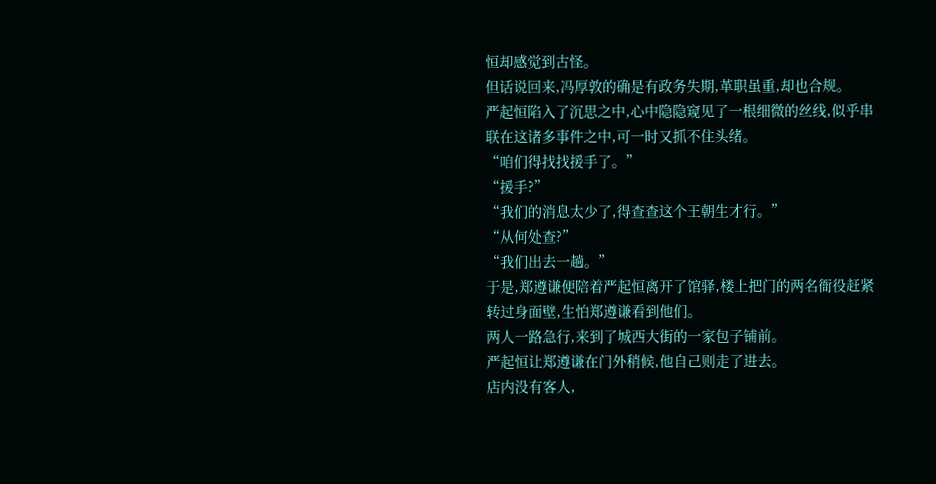恒却感觉到古怪。
但话说回来,冯厚敦的确是有政务失期,革职虽重,却也合规。
严起恒陷入了沉思之中,心中隐隐窥见了一根细微的丝线,似乎串联在这诸多事件之中,可一时又抓不住头绪。
“咱们得找找援手了。”
“援手?”
“我们的消息太少了,得查查这个王朝生才行。”
“从何处查?”
“我们出去一趟。”
于是,郑遵谦便陪着严起恒离开了馆驿,楼上把门的两名衙役赶紧转过身面壁,生怕郑遵谦看到他们。
两人一路急行,来到了城西大街的一家包子铺前。
严起恒让郑遵谦在门外稍候,他自己则走了进去。
店内没有客人,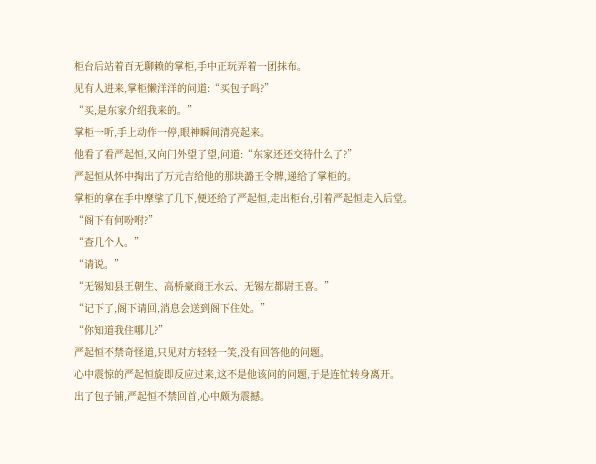柜台后站着百无聊赖的掌柜,手中正玩弄着一团抹布。
见有人进来,掌柜懒洋洋的问道:“买包子吗?”
“买,是东家介绍我来的。”
掌柜一听,手上动作一停,眼神瞬间清亮起来。
他看了看严起恒,又向门外望了望,问道:“东家还还交待什么了?”
严起恒从怀中掏出了万元吉给他的那块潞王令牌,递给了掌柜的。
掌柜的拿在手中摩挲了几下,便还给了严起恒,走出柜台,引着严起恒走入后堂。
“阁下有何吩咐?”
“查几个人。”
“请说。”
“无锡知县王朝生、高桥豪商王水云、无锡左都尉王喜。”
“记下了,阁下请回,消息会送到阁下住处。”
“你知道我住哪儿?”
严起恒不禁奇怪道,只见对方轻轻一笑,没有回答他的问题。
心中震惊的严起恒旋即反应过来,这不是他该问的问题,于是连忙转身离开。
出了包子铺,严起恒不禁回首,心中颇为震撼。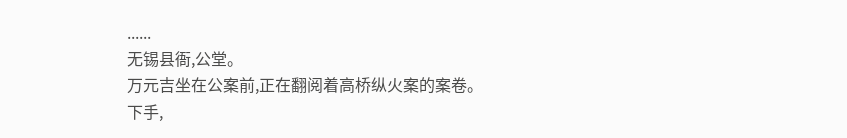......
无锡县衙,公堂。
万元吉坐在公案前,正在翻阅着高桥纵火案的案卷。
下手,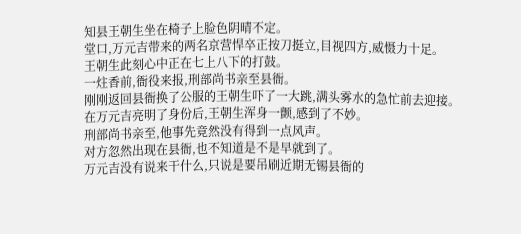知县王朝生坐在椅子上脸色阴晴不定。
堂口,万元吉带来的两名京营悍卒正按刀挺立,目视四方,威慑力十足。
王朝生此刻心中正在七上八下的打鼓。
一炷香前,衙役来报,刑部尚书亲至县衙。
刚刚返回县衙换了公服的王朝生吓了一大跳,满头雾水的急忙前去迎接。
在万元吉亮明了身份后,王朝生浑身一颤,感到了不妙。
刑部尚书亲至,他事先竟然没有得到一点风声。
对方忽然出现在县衙,也不知道是不是早就到了。
万元吉没有说来干什么,只说是要吊刷近期无锡县衙的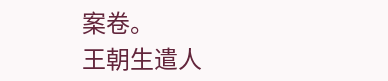案卷。
王朝生遣人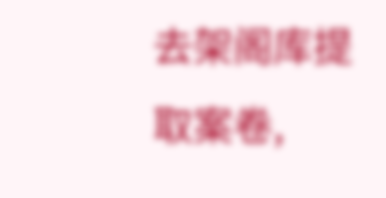去架阁库提取案卷,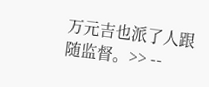万元吉也派了人跟随监督。>> --